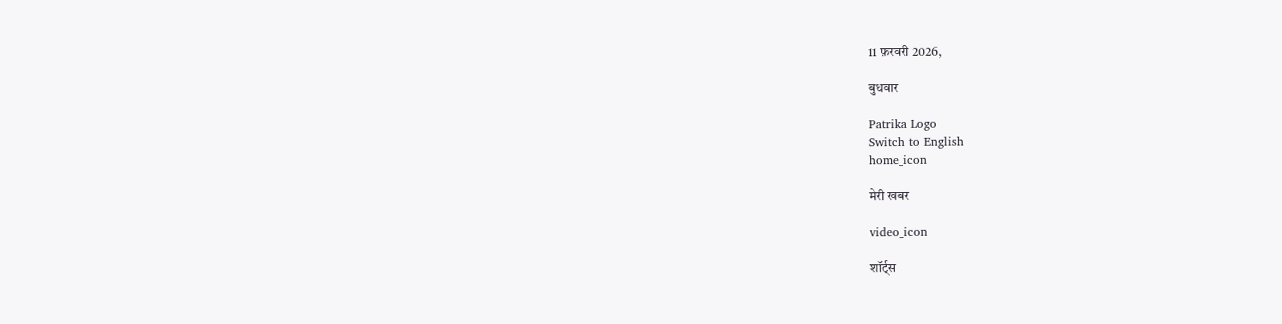11 फ़रवरी 2026,

बुधवार

Patrika Logo
Switch to English
home_icon

मेरी खबर

video_icon

शॉर्ट्स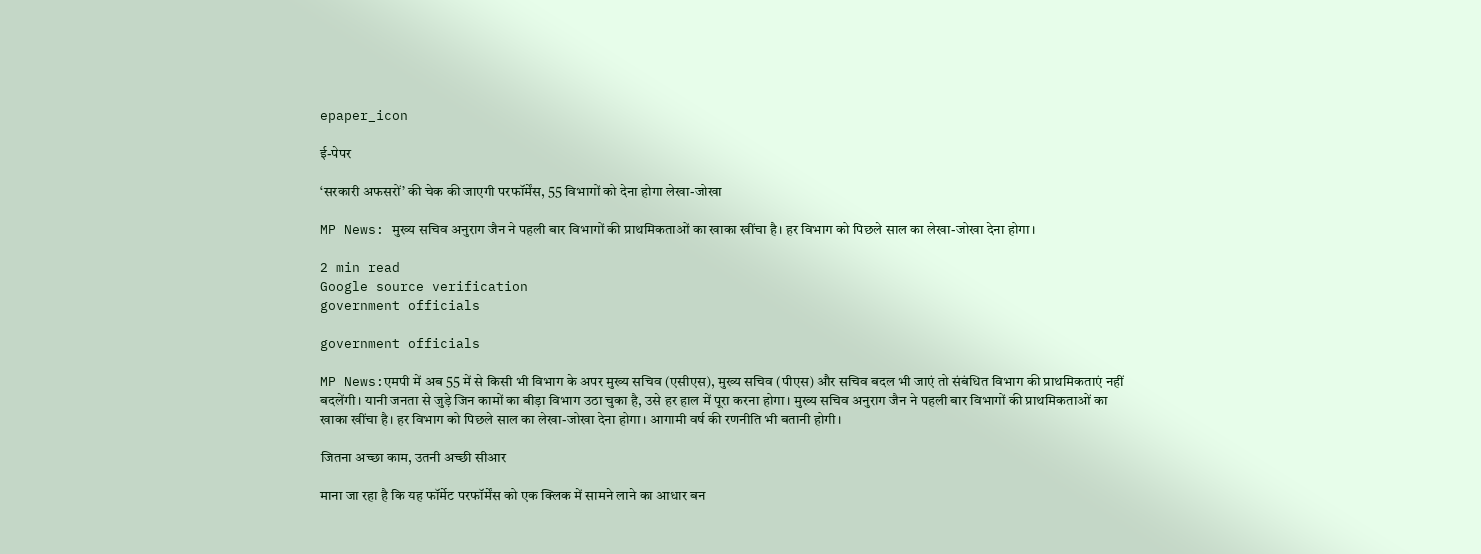epaper_icon

ई-पेपर

‘सरकारी अफसरों’ की चेक की जाएगी परफॉर्मेंस, 55 विभागों को देना होगा लेखा-जोखा

MP News: मुख्य सचिव अनुराग जैन ने पहली बार विभागों की प्राथमिकताओं का खाका खींचा है। हर विभाग को पिछले साल का लेखा-जोखा देना होगा।

2 min read
Google source verification
government officials

government officials

MP News:एमपी में अब 55 में से किसी भी विभाग के अपर मुख्य सचिव (एसीएस), मुख्य सचिव (पीएस) और सचिव बदल भी जाएं तो संबंधित विभाग की प्राथमिकताएं नहीं बदलेंगी। यानी जनता से जुड़े जिन कामों का बीड़ा विभाग उठा चुका है, उसे हर हाल में पूरा करना होगा। मुख्य सचिव अनुराग जैन ने पहली बार विभागों की प्राथमिकताओं का खाका खींचा है। हर विभाग को पिछले साल का लेखा-जोखा देना होगा। आगामी वर्ष की रणनीति भी बतानी होगी।

जितना अच्छा काम, उतनी अच्छी सीआर

माना जा रहा है कि यह फॉर्मेट परफॉर्मेंस को एक क्लिक में सामने लाने का आधार बन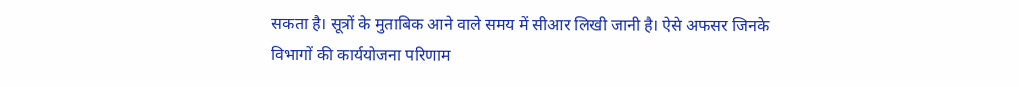सकता है। सूत्रों के मुताबिक आने वाले समय में सीआर लिखी जानी है। ऐसे अफसर जिनके विभागों की कार्ययोजना परिणाम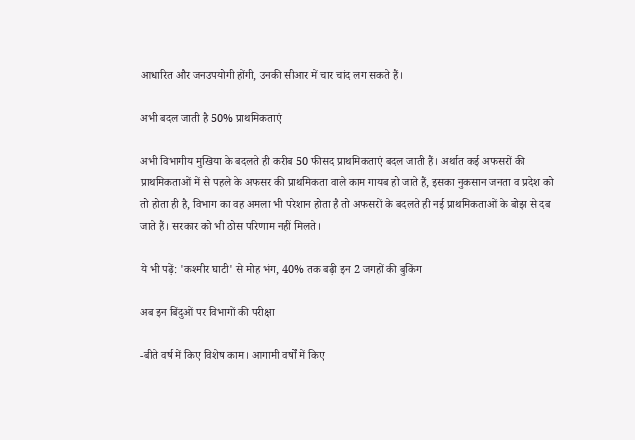आधारित और जनउपयोगी होंगी, उनकी सीआर में चार चांद लग सकते हैं।

अभी बदल जाती है 50% प्राथमिकताएं

अभी विभागीय मुखिया के बदलते ही करीब 50 फीसद प्राथमिकताएं बदल जाती हैं। अर्थात कई अफसरों की प्राथमिकताओं में से पहले के अफसर की प्राथमिकता वाले काम गायब हो जाते हैं, इसका नुकसान जनता व प्रदेश को तो होता ही है, विभाग का वह अमला भी परेशान होता है तो अफसरों के बदलते ही नई प्राथमिकताओं के बोझ से दब जाते हैं। सरकार को भी ठोस परिणाम नहीं मिलते।

ये भी पढ़ें: 'कश्मीर घाटी' से मोह भंग, 40% तक बढ़ी इन 2 जगहों की बुकिंग

अब इन बिंदुओं पर विभागों की परीक्षा

-बीते वर्ष में किए विशेष काम। आगामी वर्षों में किए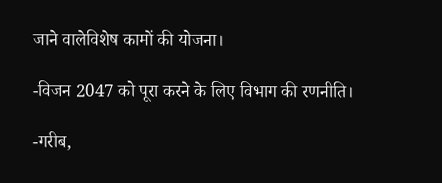जाने वालेविशेष कामों की योजना।

-विजन 2047 को पूरा करने के लिए विभाग की रणनीति।

-गरीब,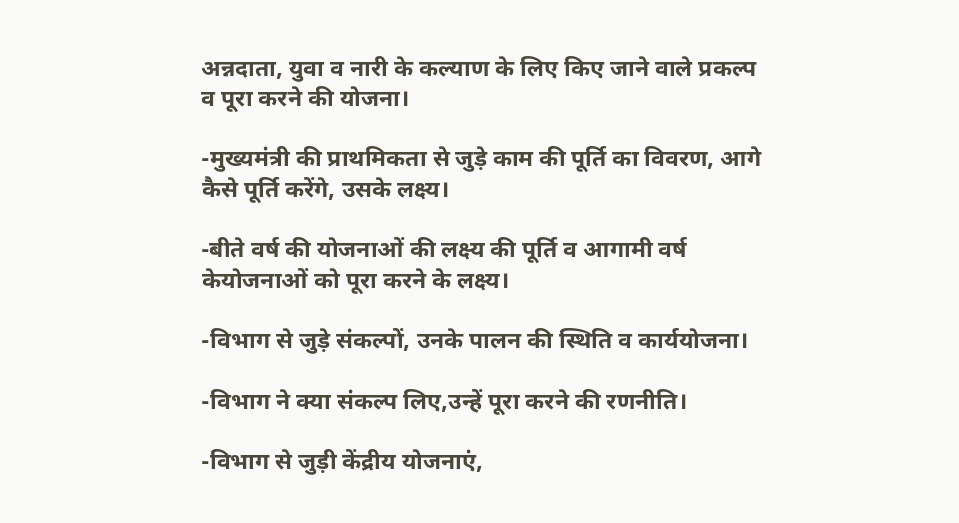अन्नदाता, युवा व नारी के कल्याण के लिए किए जाने वाले प्रकल्प व पूरा करने की योजना।

-मुख्यमंत्री की प्राथमिकता से जुड़े काम की पूर्ति का विवरण, आगे कैसे पूर्ति करेंगे, उसके लक्ष्य।

-बीते वर्ष की योजनाओं की लक्ष्य की पूर्ति व आगामी वर्ष केयोजनाओं को पूरा करने के लक्ष्य।

-विभाग से जुड़े संकल्पों, उनके पालन की स्थिति व कार्ययोजना।

-विभाग ने क्या संकल्प लिए,उन्हें पूरा करने की रणनीति।

-विभाग से जुड़ी केंद्रीय योजनाएं,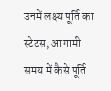उनमें लक्ष्य पूर्ति का स्टेटस, आगामी समय में कैसे पूर्ति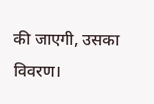की जाएगी, उसका विवरण।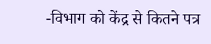-विभाग को केंद्र से कितने पत्र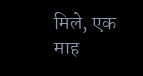मिले, एक माह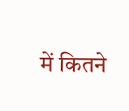में कितने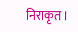निराकृत।